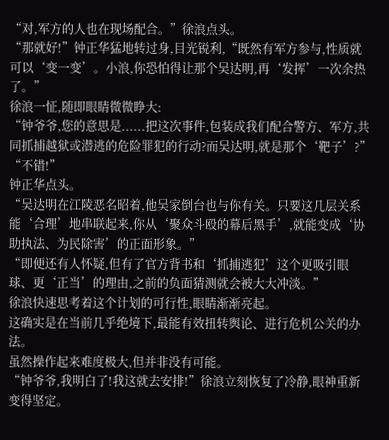“对,军方的人也在现场配合。”徐浪点头。
“那就好!”钟正华猛地转过身,目光锐利,“既然有军方参与,性质就可以‘变一变’。小浪,你恐怕得让那个吴达明,再‘发挥’一次余热了。”
徐浪一怔,随即眼睛微微睁大:
“钟爷爷,您的意思是......把这次事件,包装成我们配合警方、军方,共同抓捕越狱或潜逃的危险罪犯的行动?而吴达明,就是那个‘靶子’?”
“不错!”
钟正华点头。
“吴达明在江陵恶名昭着,他吴家倒台也与你有关。只要这几层关系能‘合理’地串联起来,你从‘聚众斗殴的幕后黑手’,就能变成‘协助执法、为民除害’的正面形象。”
“即便还有人怀疑,但有了官方背书和‘抓捕逃犯’这个更吸引眼球、更‘正当’的理由,之前的负面猜测就会被大大冲淡。”
徐浪快速思考着这个计划的可行性,眼睛渐渐亮起。
这确实是在当前几乎绝境下,最能有效扭转舆论、进行危机公关的办法。
虽然操作起来难度极大,但并非没有可能。
“钟爷爷,我明白了!我这就去安排!”徐浪立刻恢复了冷静,眼神重新变得坚定。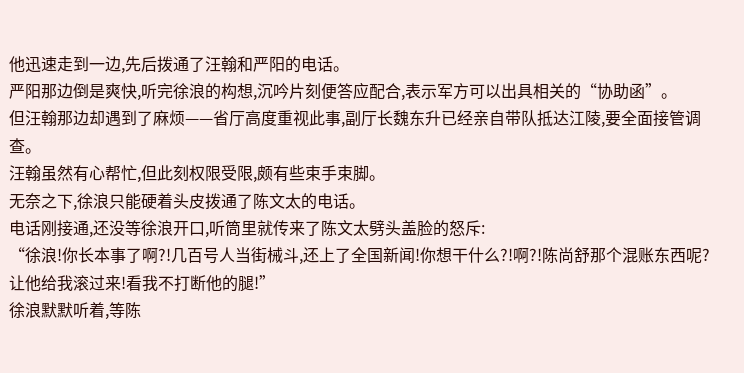他迅速走到一边,先后拨通了汪翰和严阳的电话。
严阳那边倒是爽快,听完徐浪的构想,沉吟片刻便答应配合,表示军方可以出具相关的“协助函”。
但汪翰那边却遇到了麻烦——省厅高度重视此事,副厅长魏东升已经亲自带队抵达江陵,要全面接管调查。
汪翰虽然有心帮忙,但此刻权限受限,颇有些束手束脚。
无奈之下,徐浪只能硬着头皮拨通了陈文太的电话。
电话刚接通,还没等徐浪开口,听筒里就传来了陈文太劈头盖脸的怒斥:
“徐浪!你长本事了啊?!几百号人当街械斗,还上了全国新闻!你想干什么?!啊?!陈尚舒那个混账东西呢?让他给我滚过来!看我不打断他的腿!”
徐浪默默听着,等陈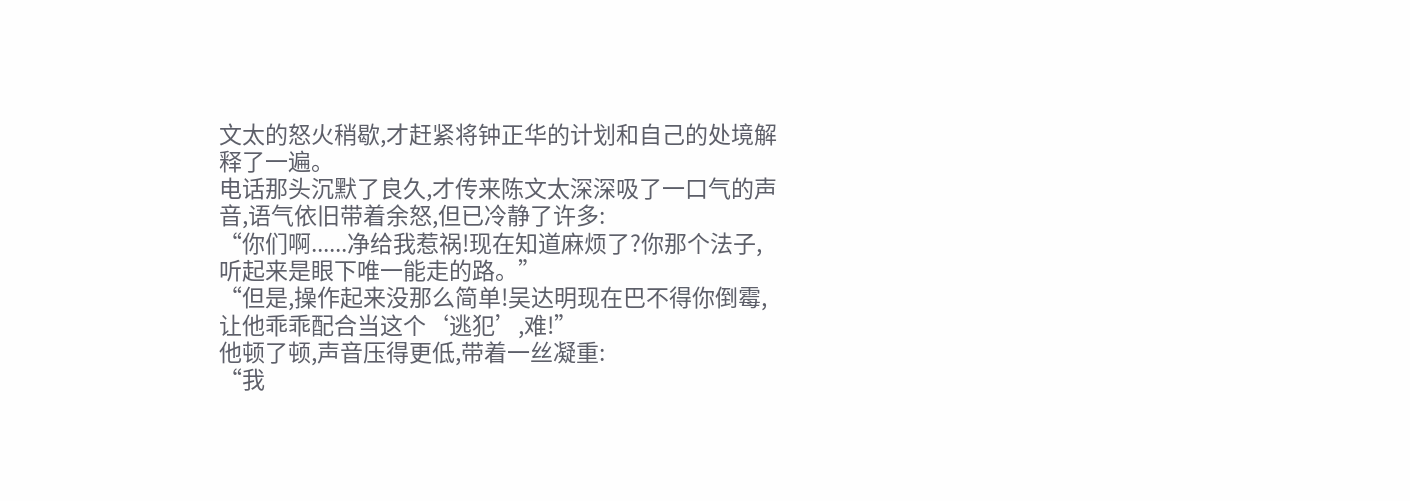文太的怒火稍歇,才赶紧将钟正华的计划和自己的处境解释了一遍。
电话那头沉默了良久,才传来陈文太深深吸了一口气的声音,语气依旧带着余怒,但已冷静了许多:
“你们啊......净给我惹祸!现在知道麻烦了?你那个法子,听起来是眼下唯一能走的路。”
“但是,操作起来没那么简单!吴达明现在巴不得你倒霉,让他乖乖配合当这个‘逃犯’,难!”
他顿了顿,声音压得更低,带着一丝凝重:
“我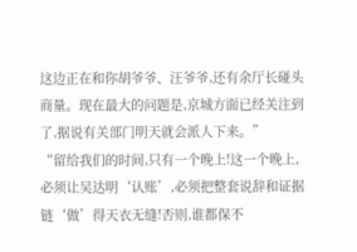这边正在和你胡爷爷、汪爷爷,还有余厅长碰头商量。现在最大的问题是,京城方面已经关注到了,据说有关部门明天就会派人下来。”
“留给我们的时间,只有一个晚上!这一个晚上,必须让吴达明‘认账’,必须把整套说辞和证据链‘做’得天衣无缝!否则,谁都保不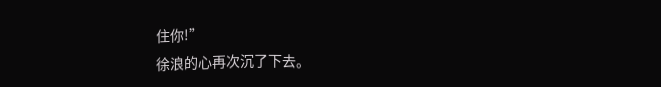住你!”
徐浪的心再次沉了下去。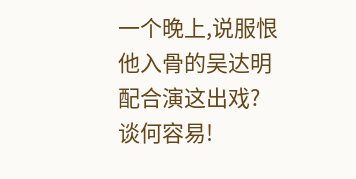一个晚上,说服恨他入骨的吴达明配合演这出戏?
谈何容易!